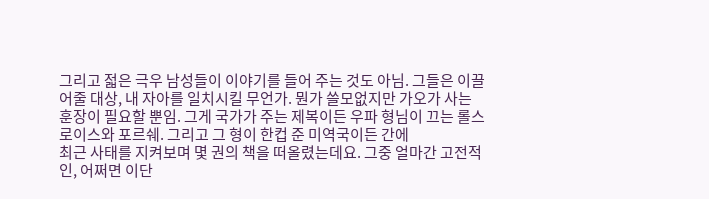그리고 젋은 극우 남성들이 이야기를 들어 주는 것도 아님. 그들은 이끌어줄 대상, 내 자아를 일치시킬 무언가. 뭔가 쓸모없지만 가오가 사는 훈장이 필요할 뿐임. 그게 국가가 주는 제복이든 우파 형님이 끄는 롤스로이스와 포르쉐. 그리고 그 형이 한컵 준 미역국이든 간에
최근 사태를 지켜보며 몇 권의 책을 떠올렸는데요. 그중 얼마간 고전적인, 어쩌면 이단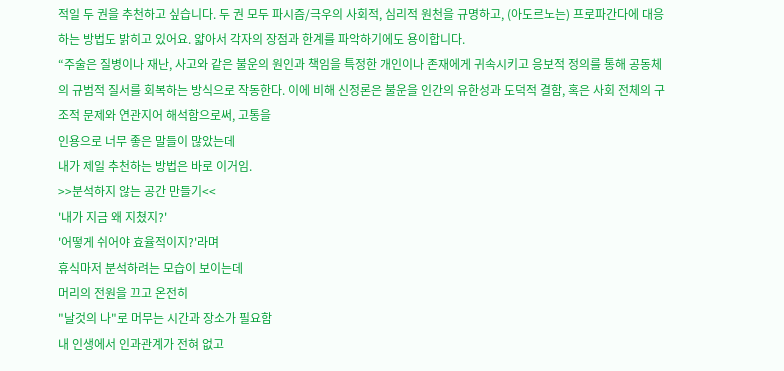적일 두 권을 추천하고 싶습니다. 두 권 모두 파시즘/극우의 사회적, 심리적 원천을 규명하고, (아도르노는) 프로파간다에 대응하는 방법도 밝히고 있어요. 얇아서 각자의 장점과 한계를 파악하기에도 용이합니다.
“주술은 질병이나 재난, 사고와 같은 불운의 원인과 책임을 특정한 개인이나 존재에게 귀속시키고 응보적 정의를 통해 공동체의 규범적 질서를 회복하는 방식으로 작동한다. 이에 비해 신정론은 불운을 인간의 유한성과 도덕적 결함, 혹은 사회 전체의 구조적 문제와 연관지어 해석함으로써, 고통을
인용으로 너무 좋은 말들이 많았는데
내가 제일 추천하는 방법은 바로 이거임.
>>분석하지 않는 공간 만들기<<
'내가 지금 왜 지쳤지?'
'어떻게 쉬어야 효율적이지?'라며
휴식마저 분석하려는 모습이 보이는데
머리의 전원을 끄고 온전히
"날것의 나"로 머무는 시간과 장소가 필요함
내 인생에서 인과관계가 전혀 없고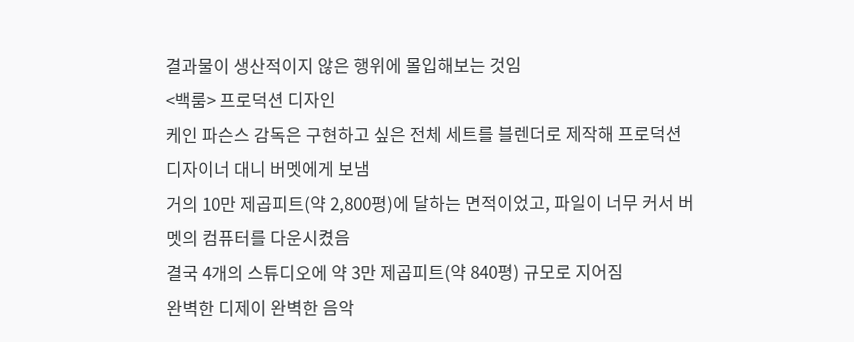결과물이 생산적이지 않은 행위에 몰입해보는 것임
<백룸> 프로덕션 디자인
케인 파슨스 감독은 구현하고 싶은 전체 세트를 블렌더로 제작해 프로덕션 디자이너 대니 버멧에게 보냄
거의 10만 제곱피트(약 2,800평)에 달하는 면적이었고, 파일이 너무 커서 버멧의 컴퓨터를 다운시켰음
결국 4개의 스튜디오에 약 3만 제곱피트(약 840평) 규모로 지어짐
완벽한 디제이 완벽한 음악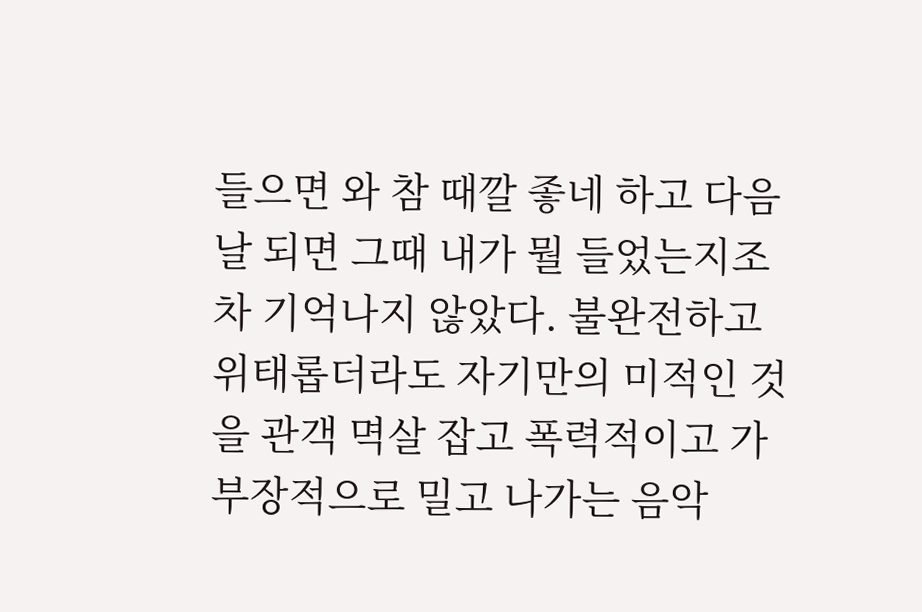들으면 와 참 때깔 좋네 하고 다음날 되면 그때 내가 뭘 들었는지조차 기억나지 않았다. 불완전하고 위태롭더라도 자기만의 미적인 것을 관객 멱살 잡고 폭력적이고 가부장적으로 밀고 나가는 음악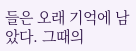들은 오래 기억에 남았다. 그때의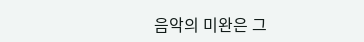음악의 미완은 그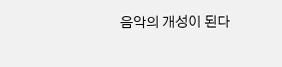음악의 개성이 된다